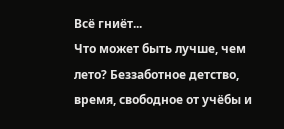Всё гниёт...
Что может быть лучше, чем лето? Беззаботное детство, время, свободное от учёбы и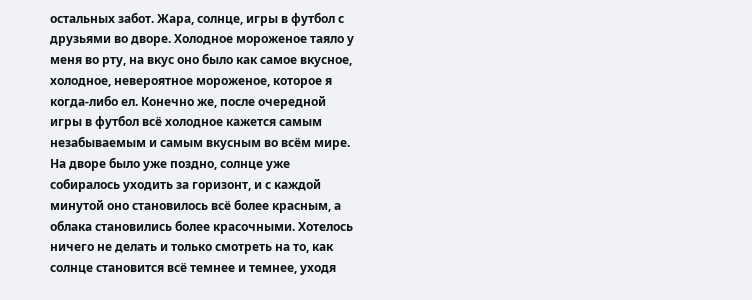остальных забот. Жара, солнце, игры в футбол с друзьями во дворе. Холодное мороженое таяло у меня во рту, на вкус оно было как самое вкусное, холодное, невероятное мороженое, которое я когда-либо ел. Конечно же, после очередной игры в футбол всё холодное кажется самым незабываемым и самым вкусным во всём мире. На дворе было уже поздно, солнце уже собиралось уходить за горизонт, и с каждой минутой оно становилось всё более красным, а облака становились более красочными. Хотелось ничего не делать и только смотреть на то, как солнце становится всё темнее и темнее, уходя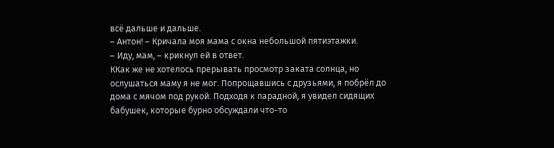всё дальше и дальше.
– Антон! – Кричала моя мама с окна небольшой пятиэтажки.
– Иду, мам, – крикнул ей в ответ.
ККак же не хотелось прерывать просмотр заката солнца, но ослушаться маму я не мог. Попрощавшись с друзьями, я побрёл до дома с мячом под рукой. Подходя к парадной, я увидел сидящих бабушек, которые бурно обсуждали что-то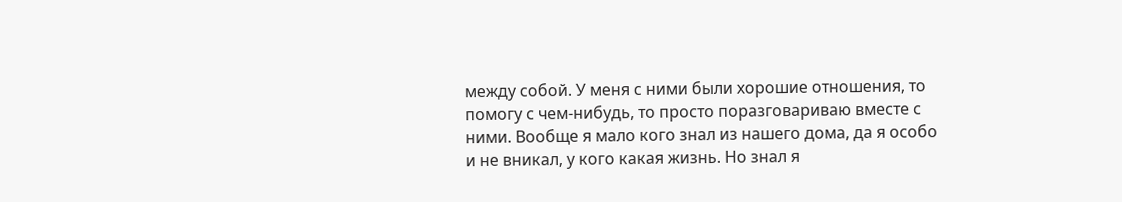между собой. У меня с ними были хорошие отношения, то помогу с чем-нибудь, то просто поразговариваю вместе с ними. Вообще я мало кого знал из нашего дома, да я особо и не вникал, у кого какая жизнь. Но знал я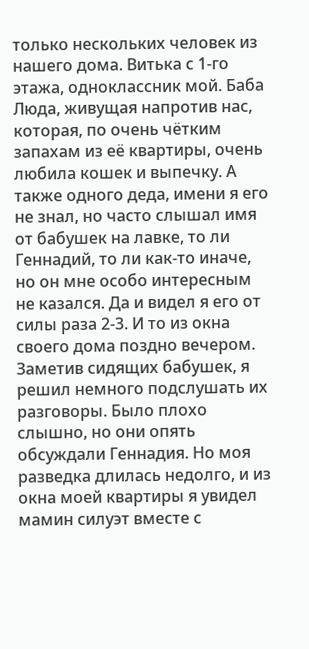только нескольких человек из нашего дома. Витька с 1-го этажа, одноклассник мой. Баба Люда, живущая напротив нас, которая, по очень чётким запахам из её квартиры, очень любила кошек и выпечку. А также одного деда, имени я его не знал, но часто слышал имя от бабушек на лавке, то ли Геннадий, то ли как-то иначе, но он мне особо интересным не казался. Да и видел я его от силы раза 2-3. И то из окна своего дома поздно вечером. Заметив сидящих бабушек, я решил немного подслушать их разговоры. Было плохо слышно, но они опять обсуждали Геннадия. Но моя разведка длилась недолго, и из окна моей квартиры я увидел мамин силуэт вместе с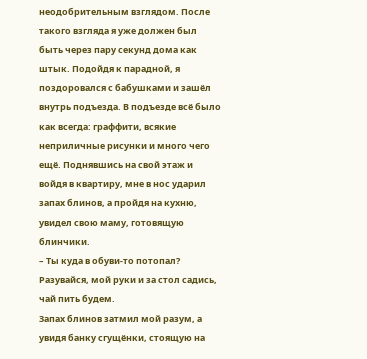неодобрительным взглядом. После такого взгляда я уже должен был быть через пару секунд дома как штык. Подойдя к парадной, я поздоровался с бабушками и зашёл внутрь подъезда. В подъезде всё было как всегда: граффити, всякие неприличные рисунки и много чего ещё. Поднявшись на свой этаж и войдя в квартиру, мне в нос ударил запах блинов, а пройдя на кухню, увидел свою маму, готовящую блинчики.
– Ты куда в обуви-то потопал? Разувайся, мой руки и за стол садись, чай пить будем.
Запах блинов затмил мой разум, а увидя банку сгущёнки, стоящую на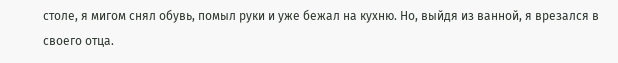столе, я мигом снял обувь, помыл руки и уже бежал на кухню. Но, выйдя из ванной, я врезался в своего отца.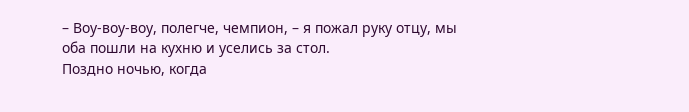– Воу-воу-воу, полегче, чемпион, – я пожал руку отцу, мы оба пошли на кухню и уселись за стол.
Поздно ночью, когда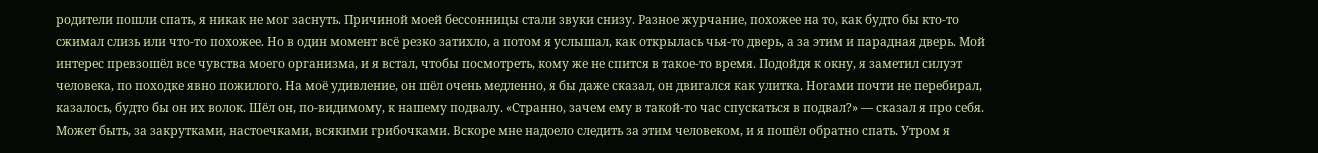родители пошли спать, я никак не мог заснуть. Причиной моей бессонницы стали звуки снизу. Разное журчание, похожее на то, как будто бы кто-то сжимал слизь или что-то похожее. Но в один момент всё резко затихло, а потом я услышал, как открылась чья-то дверь, а за этим и парадная дверь. Мой интерес превзошёл все чувства моего организма, и я встал, чтобы посмотреть, кому же не спится в такое-то время. Подойдя к окну, я заметил силуэт человека, по походке явно пожилого. На моё удивление, он шёл очень медленно, я бы даже сказал, он двигался как улитка. Ногами почти не перебирал, казалось, будто бы он их волок. Шёл он, по-видимому, к нашему подвалу. «Странно, зачем ему в такой-то час спускаться в подвал?» — сказал я про себя. Может быть, за закрутками, настоечками, всякими грибочками. Вскоре мне надоело следить за этим человеком, и я пошёл обратно спать. Утром я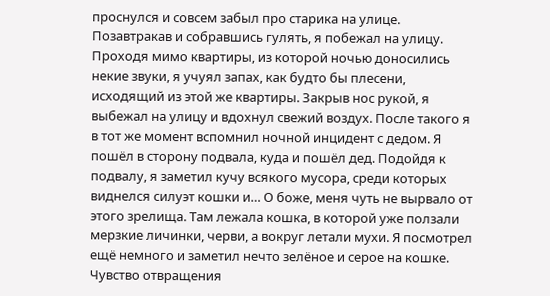проснулся и совсем забыл про старика на улице. Позавтракав и собравшись гулять, я побежал на улицу. Проходя мимо квартиры, из которой ночью доносились некие звуки, я учуял запах, как будто бы плесени, исходящий из этой же квартиры. Закрыв нос рукой, я выбежал на улицу и вдохнул свежий воздух. После такого я в тот же момент вспомнил ночной инцидент с дедом. Я пошёл в сторону подвала, куда и пошёл дед. Подойдя к подвалу, я заметил кучу всякого мусора, среди которых виднелся силуэт кошки и… О боже, меня чуть не вырвало от этого зрелища. Там лежала кошка, в которой уже ползали мерзкие личинки, черви, а вокруг летали мухи. Я посмотрел ещё немного и заметил нечто зелёное и серое на кошке. Чувство отвращения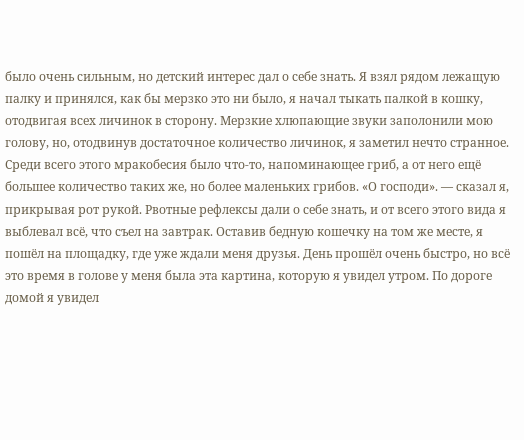было очень сильным, но детский интерес дал о себе знать. Я взял рядом лежащую палку и принялся, как бы мерзко это ни было, я начал тыкать палкой в кошку, отодвигая всех личинок в сторону. Мерзкие хлюпающие звуки заполонили мою голову, но, отодвинув достаточное количество личинок, я заметил нечто странное. Среди всего этого мракобесия было что-то, напоминающее гриб, а от него ещё большее количество таких же, но более маленьких грибов. «О господи». — сказал я, прикрывая рот рукой. Рвотные рефлексы дали о себе знать, и от всего этого вида я выблевал всё, что съел на завтрак. Оставив бедную кошечку на том же месте, я пошёл на площадку, где уже ждали меня друзья. День прошёл очень быстро, но всё это время в голове у меня была эта картина, которую я увидел утром. По дороге домой я увидел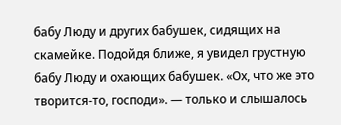бабу Люду и других бабушек, сидящих на скамейке. Подойдя ближе, я увидел грустную бабу Люду и охающих бабушек. «Ох, что же это творится-то, господи». — только и слышалось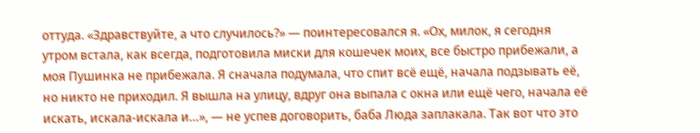оттуда. «Здравствуйте, а что случилось?» — поинтересовался я. «Ох, милок, я сегодня утром встала, как всегда, подготовила миски для кошечек моих, все быстро прибежали, а моя Пушинка не прибежала. Я сначала подумала, что спит всё ещё, начала подзывать её, но никто не приходил. Я вышла на улицу, вдруг она выпала с окна или ещё чего, начала её искать, искала-искала и…», — не успев договорить, баба Люда заплакала. Так вот что это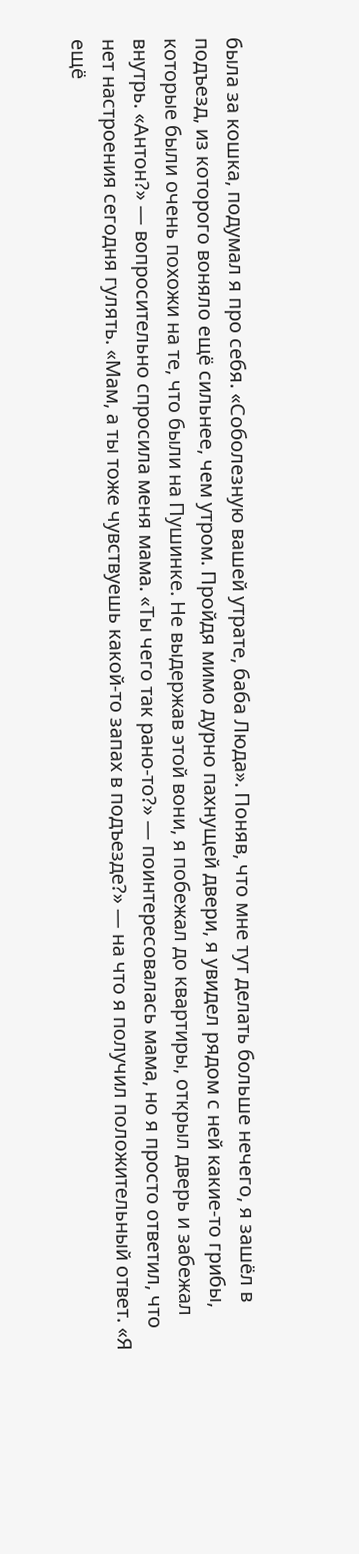была за кошка, подумал я про себя. «Соболезную вашей утрате, баба Люда». Поняв, что мне тут делать больше нечего, я зашёл в подъезд, из которого воняло ещё сильнее, чем утром. Пройдя мимо дурно пахнущей двери, я увидел рядом с ней какие-то грибы, которые были очень похожи на те, что были на Пушинке. Не выдержав этой вони, я побежал до квартиры, открыл дверь и забежал внутрь. «Антон?» — вопросительно спросила меня мама. «Ты чего так рано-то?» — поинтересовалась мама, но я просто ответил, что нет настроения сегодня гулять. «Мам, а ты тоже чувствуешь какой-то запах в подъезде?» — на что я получил положительный ответ. «Я ещё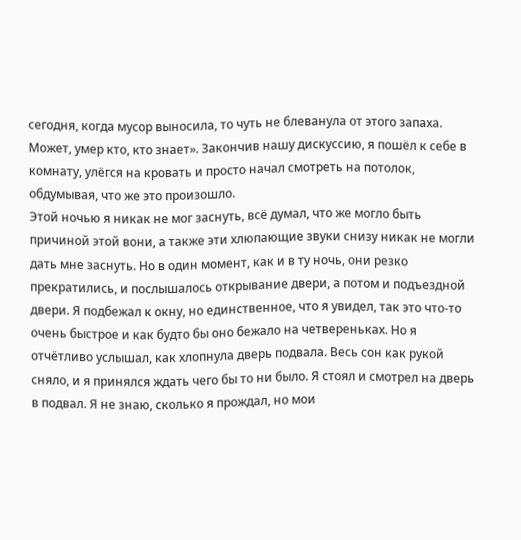сегодня, когда мусор выносила, то чуть не блеванула от этого запаха. Может, умер кто, кто знает». Закончив нашу дискуссию, я пошёл к себе в комнату, улёгся на кровать и просто начал смотреть на потолок, обдумывая, что же это произошло.
Этой ночью я никак не мог заснуть, всё думал, что же могло быть причиной этой вони, а также эти хлюпающие звуки снизу никак не могли дать мне заснуть. Но в один момент, как и в ту ночь, они резко прекратились, и послышалось открывание двери, а потом и подъездной двери. Я подбежал к окну, но единственное, что я увидел, так это что-то очень быстрое и как будто бы оно бежало на четвереньках. Но я отчётливо услышал, как хлопнула дверь подвала. Весь сон как рукой сняло, и я принялся ждать чего бы то ни было. Я стоял и смотрел на дверь в подвал. Я не знаю, сколько я прождал, но мои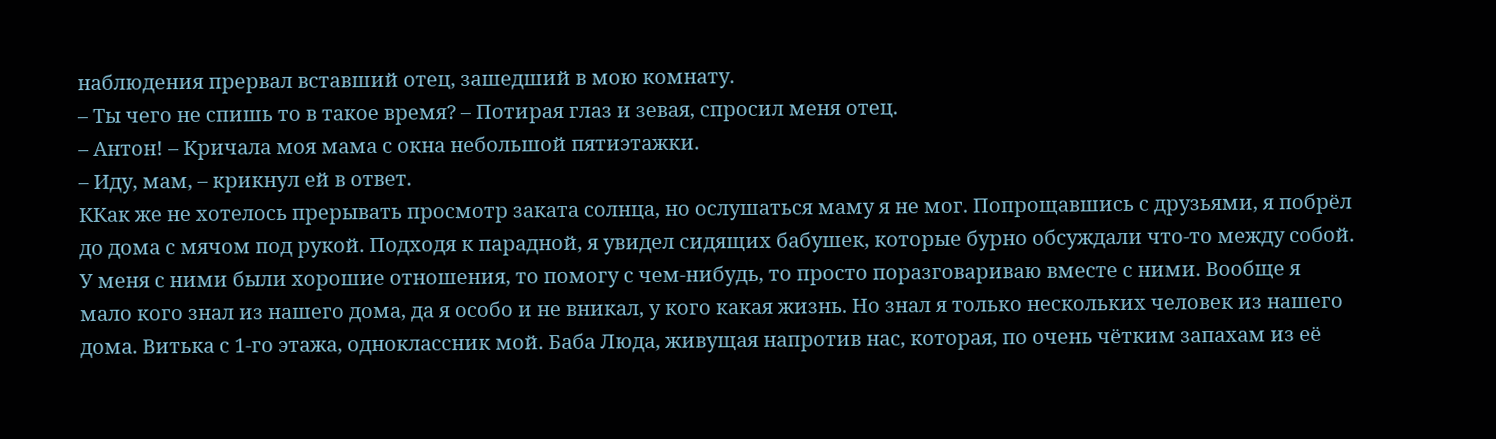наблюдения прервал вставший отец, зашедший в мою комнату.
– Ты чего не спишь то в такое время? – Потирая глаз и зевая, спросил меня отец.
– Антон! – Кричала моя мама с окна небольшой пятиэтажки.
– Иду, мам, – крикнул ей в ответ.
ККак же не хотелось прерывать просмотр заката солнца, но ослушаться маму я не мог. Попрощавшись с друзьями, я побрёл до дома с мячом под рукой. Подходя к парадной, я увидел сидящих бабушек, которые бурно обсуждали что-то между собой. У меня с ними были хорошие отношения, то помогу с чем-нибудь, то просто поразговариваю вместе с ними. Вообще я мало кого знал из нашего дома, да я особо и не вникал, у кого какая жизнь. Но знал я только нескольких человек из нашего дома. Витька с 1-го этажа, одноклассник мой. Баба Люда, живущая напротив нас, которая, по очень чётким запахам из её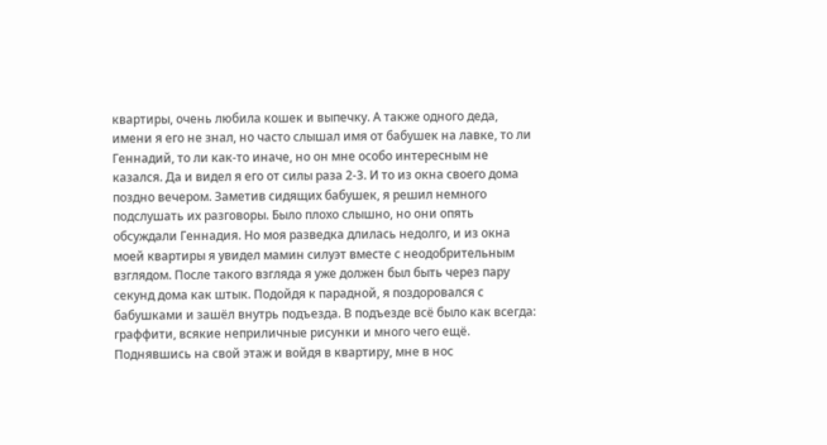квартиры, очень любила кошек и выпечку. А также одного деда, имени я его не знал, но часто слышал имя от бабушек на лавке, то ли Геннадий, то ли как-то иначе, но он мне особо интересным не казался. Да и видел я его от силы раза 2-3. И то из окна своего дома поздно вечером. Заметив сидящих бабушек, я решил немного подслушать их разговоры. Было плохо слышно, но они опять обсуждали Геннадия. Но моя разведка длилась недолго, и из окна моей квартиры я увидел мамин силуэт вместе с неодобрительным взглядом. После такого взгляда я уже должен был быть через пару секунд дома как штык. Подойдя к парадной, я поздоровался с бабушками и зашёл внутрь подъезда. В подъезде всё было как всегда: граффити, всякие неприличные рисунки и много чего ещё. Поднявшись на свой этаж и войдя в квартиру, мне в нос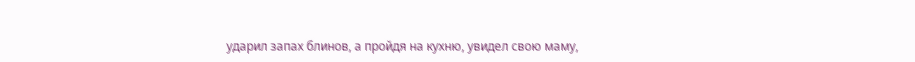ударил запах блинов, а пройдя на кухню, увидел свою маму,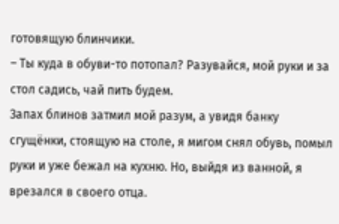готовящую блинчики.
– Ты куда в обуви-то потопал? Разувайся, мой руки и за стол садись, чай пить будем.
Запах блинов затмил мой разум, а увидя банку сгущёнки, стоящую на столе, я мигом снял обувь, помыл руки и уже бежал на кухню. Но, выйдя из ванной, я врезался в своего отца.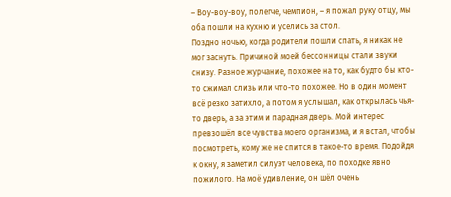– Воу-воу-воу, полегче, чемпион, – я пожал руку отцу, мы оба пошли на кухню и уселись за стол.
Поздно ночью, когда родители пошли спать, я никак не мог заснуть. Причиной моей бессонницы стали звуки снизу. Разное журчание, похожее на то, как будто бы кто-то сжимал слизь или что-то похожее. Но в один момент всё резко затихло, а потом я услышал, как открылась чья-то дверь, а за этим и парадная дверь. Мой интерес превзошёл все чувства моего организма, и я встал, чтобы посмотреть, кому же не спится в такое-то время. Подойдя к окну, я заметил силуэт человека, по походке явно пожилого. На моё удивление, он шёл очень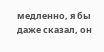медленно, я бы даже сказал, он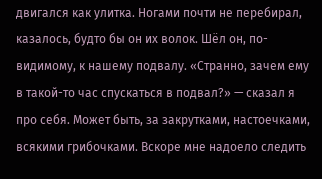двигался как улитка. Ногами почти не перебирал, казалось, будто бы он их волок. Шёл он, по-видимому, к нашему подвалу. «Странно, зачем ему в такой-то час спускаться в подвал?» — сказал я про себя. Может быть, за закрутками, настоечками, всякими грибочками. Вскоре мне надоело следить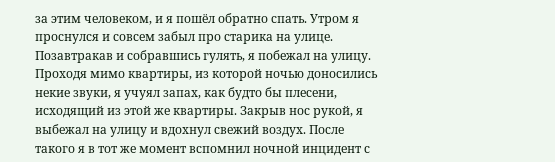за этим человеком, и я пошёл обратно спать. Утром я проснулся и совсем забыл про старика на улице. Позавтракав и собравшись гулять, я побежал на улицу. Проходя мимо квартиры, из которой ночью доносились некие звуки, я учуял запах, как будто бы плесени, исходящий из этой же квартиры. Закрыв нос рукой, я выбежал на улицу и вдохнул свежий воздух. После такого я в тот же момент вспомнил ночной инцидент с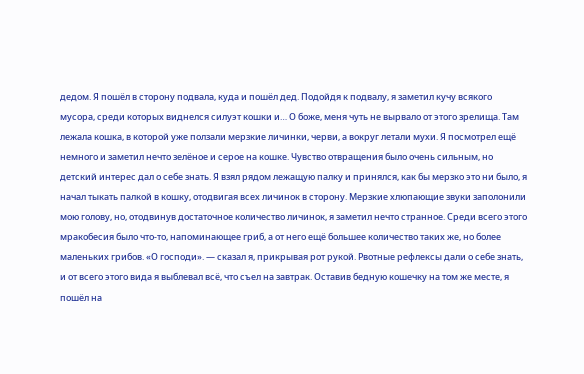дедом. Я пошёл в сторону подвала, куда и пошёл дед. Подойдя к подвалу, я заметил кучу всякого мусора, среди которых виднелся силуэт кошки и… О боже, меня чуть не вырвало от этого зрелища. Там лежала кошка, в которой уже ползали мерзкие личинки, черви, а вокруг летали мухи. Я посмотрел ещё немного и заметил нечто зелёное и серое на кошке. Чувство отвращения было очень сильным, но детский интерес дал о себе знать. Я взял рядом лежащую палку и принялся, как бы мерзко это ни было, я начал тыкать палкой в кошку, отодвигая всех личинок в сторону. Мерзкие хлюпающие звуки заполонили мою голову, но, отодвинув достаточное количество личинок, я заметил нечто странное. Среди всего этого мракобесия было что-то, напоминающее гриб, а от него ещё большее количество таких же, но более маленьких грибов. «О господи». — сказал я, прикрывая рот рукой. Рвотные рефлексы дали о себе знать, и от всего этого вида я выблевал всё, что съел на завтрак. Оставив бедную кошечку на том же месте, я пошёл на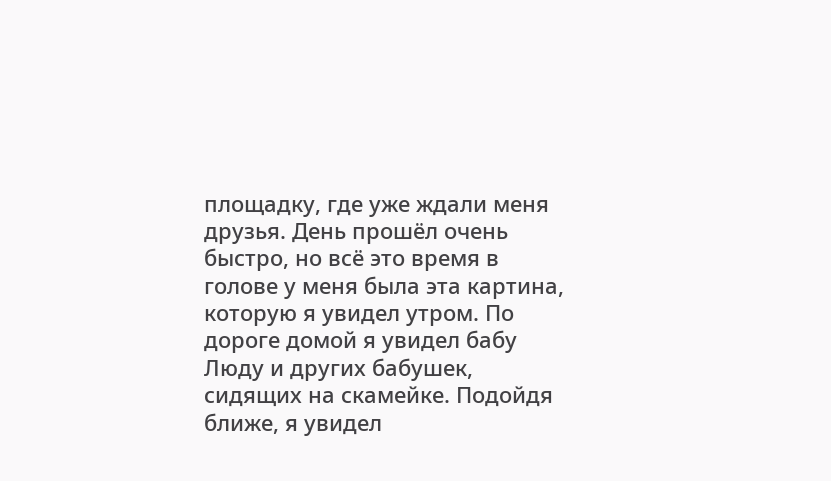площадку, где уже ждали меня друзья. День прошёл очень быстро, но всё это время в голове у меня была эта картина, которую я увидел утром. По дороге домой я увидел бабу Люду и других бабушек, сидящих на скамейке. Подойдя ближе, я увидел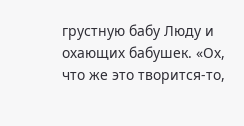грустную бабу Люду и охающих бабушек. «Ох, что же это творится-то,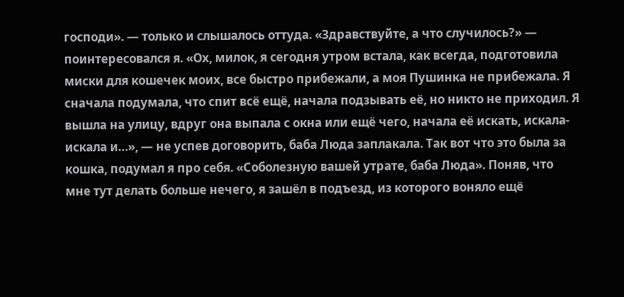господи». — только и слышалось оттуда. «Здравствуйте, а что случилось?» — поинтересовался я. «Ох, милок, я сегодня утром встала, как всегда, подготовила миски для кошечек моих, все быстро прибежали, а моя Пушинка не прибежала. Я сначала подумала, что спит всё ещё, начала подзывать её, но никто не приходил. Я вышла на улицу, вдруг она выпала с окна или ещё чего, начала её искать, искала-искала и…», — не успев договорить, баба Люда заплакала. Так вот что это была за кошка, подумал я про себя. «Соболезную вашей утрате, баба Люда». Поняв, что мне тут делать больше нечего, я зашёл в подъезд, из которого воняло ещё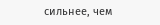сильнее, чем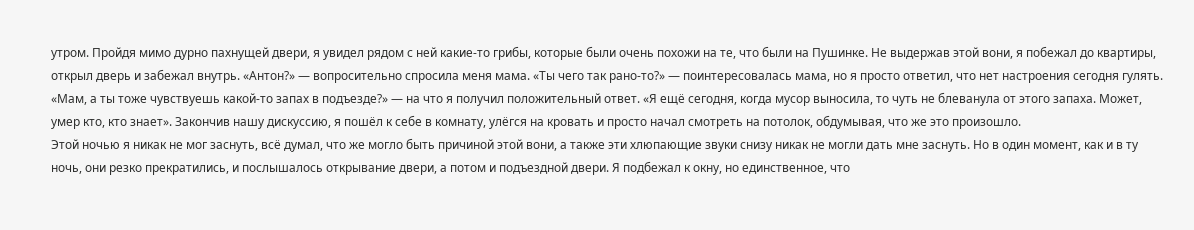утром. Пройдя мимо дурно пахнущей двери, я увидел рядом с ней какие-то грибы, которые были очень похожи на те, что были на Пушинке. Не выдержав этой вони, я побежал до квартиры, открыл дверь и забежал внутрь. «Антон?» — вопросительно спросила меня мама. «Ты чего так рано-то?» — поинтересовалась мама, но я просто ответил, что нет настроения сегодня гулять. «Мам, а ты тоже чувствуешь какой-то запах в подъезде?» — на что я получил положительный ответ. «Я ещё сегодня, когда мусор выносила, то чуть не блеванула от этого запаха. Может, умер кто, кто знает». Закончив нашу дискуссию, я пошёл к себе в комнату, улёгся на кровать и просто начал смотреть на потолок, обдумывая, что же это произошло.
Этой ночью я никак не мог заснуть, всё думал, что же могло быть причиной этой вони, а также эти хлюпающие звуки снизу никак не могли дать мне заснуть. Но в один момент, как и в ту ночь, они резко прекратились, и послышалось открывание двери, а потом и подъездной двери. Я подбежал к окну, но единственное, что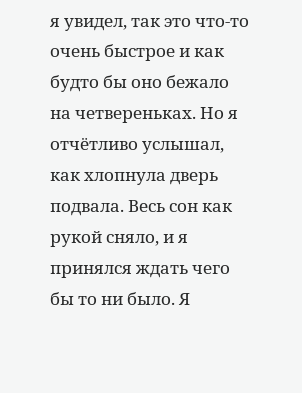я увидел, так это что-то очень быстрое и как будто бы оно бежало на четвереньках. Но я отчётливо услышал, как хлопнула дверь подвала. Весь сон как рукой сняло, и я принялся ждать чего бы то ни было. Я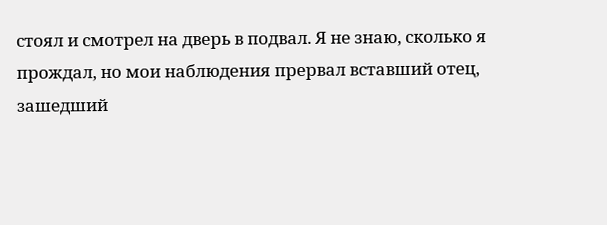стоял и смотрел на дверь в подвал. Я не знаю, сколько я прождал, но мои наблюдения прервал вставший отец, зашедший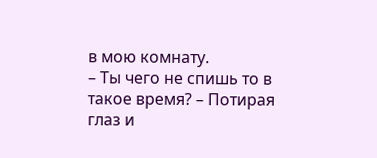в мою комнату.
– Ты чего не спишь то в такое время? – Потирая глаз и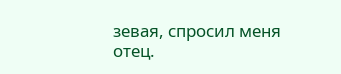зевая, спросил меня отец.